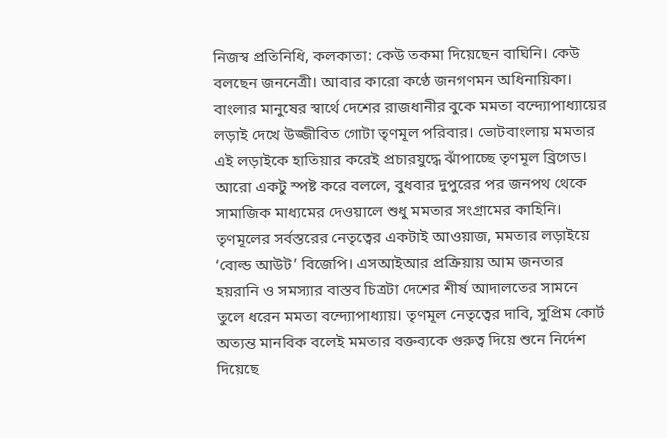নিজস্ব প্রতিনিধি, কলকাতা: কেউ তকমা দিয়েছেন বাঘিনি। কেউ বলছেন জননেত্রী। আবার কারো কণ্ঠে জনগণমন অধিনায়িকা। বাংলার মানুষের স্বার্থে দেশের রাজধানীর বুকে মমতা বন্দ্যোপাধ্যায়ের লড়াই দেখে উজ্জীবিত গোটা তৃণমূল পরিবার। ভোটবাংলায় মমতার এই লড়াইকে হাতিয়ার করেই প্রচারযুদ্ধে ঝাঁপাচ্ছে তৃণমূল ব্রিগেড। আরো একটু স্পষ্ট করে বললে, বুধবার দুপুরের পর জনপথ থেকে সামাজিক মাধ্যমের দেওয়ালে শুধু মমতার সংগ্রামের কাহিনি। তৃণমূলের সর্বস্তরের নেতৃত্বের একটাই আওয়াজ, মমতার লড়াইয়ে ‘বোল্ড আউট’ বিজেপি। এসআইআর প্রক্রিয়ায় আম জনতার হয়রানি ও সমস্যার বাস্তব চিত্রটা দেশের শীর্ষ আদালতের সামনে তুলে ধরেন মমতা বন্দ্যোপাধ্যায়। তৃণমূল নেতৃত্বের দাবি, সুপ্রিম কোর্ট অত্যন্ত মানবিক বলেই মমতার বক্তব্যকে গুরুত্ব দিয়ে শুনে নির্দেশ দিয়েছে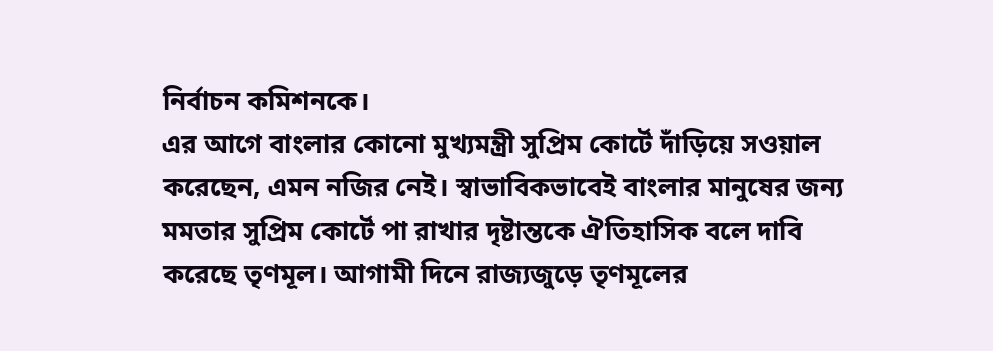নির্বাচন কমিশনকে।
এর আগে বাংলার কোনো মুখ্যমন্ত্রী সুপ্রিম কোর্টে দাঁড়িয়ে সওয়াল করেছেন, এমন নজির নেই। স্বাভাবিকভাবেই বাংলার মানুষের জন্য মমতার সুপ্রিম কোর্টে পা রাখার দৃষ্টান্তকে ঐতিহাসিক বলে দাবি করেছে তৃণমূল। আগামী দিনে রাজ্যজুড়ে তৃণমূলের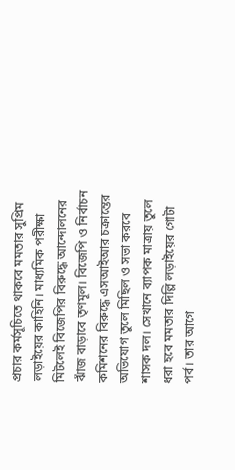প্রচার কর্মসূচিতে থাকবে মমতার সুপ্রিম লড়াইয়ের কাহিনি। মাধ্যমিক পরীক্ষা মিটলেই বিজেপির বিরুদ্ধে আন্দোলনের ঝাঁজ বাড়াবে তৃণমূল। বিজেপি ও নির্বাচন কমিশনের বিরুদ্ধে এসআইআর চক্রান্তের অভিযোগ তুলে মিছিল ও সভা করবে শাসক দল। সেখানে ব্যাপক মাত্রায় তুলে ধরা হবে মমতার দিল্লি লড়াইয়ের গোটা পর্ব। তার আগে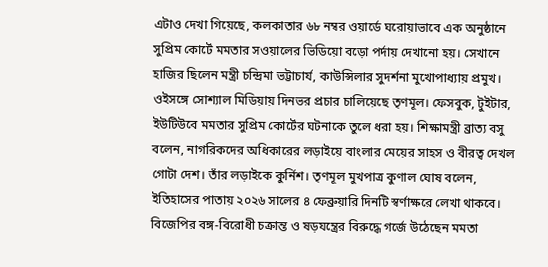এটাও দেখা গিয়েছে, কলকাতার ৬৮ নম্বর ওয়ার্ডে ঘরোয়াভাবে এক অনুষ্ঠানে সুপ্রিম কোর্টে মমতার সওয়ালের ভিডিয়ো বড়ো পর্দায় দেখানো হয়। সেখানে হাজির ছিলেন মন্ত্রী চন্দ্রিমা ভট্টাচার্য, কাউন্সিলার সুদর্শনা মুখোপাধ্যায় প্রমুখ।
ওইসঙ্গে সোশ্যাল মিডিয়ায় দিনভর প্রচার চালিয়েছে তৃণমূল। ফেসবুক, টুইটার, ইউটিউবে মমতার সুপ্রিম কোর্টের ঘটনাকে তুলে ধরা হয়। শিক্ষামন্ত্রী ব্রাত্য বসু বলেন, নাগরিকদের অধিকারের লড়াইয়ে বাংলার মেয়ের সাহস ও বীরত্ব দেখল গোটা দেশ। তাঁর লড়াইকে কুর্নিশ। তৃণমূল মুখপাত্র কুণাল ঘোষ বলেন, ইতিহাসের পাতায় ২০২৬ সালের ৪ ফেব্রুয়ারি দিনটি স্বর্ণাক্ষরে লেখা থাকবে। বিজেপির বঙ্গ-বিরোধী চক্রান্ত ও ষড়যন্ত্রের বিরুদ্ধে গর্জে উঠেছেন মমতা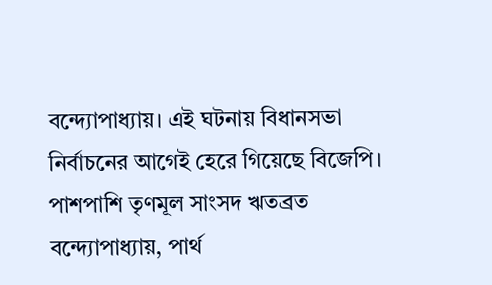বন্দ্যোপাধ্যায়। এই ঘটনায় বিধানসভা নির্বাচনের আগেই হেরে গিয়েছে বিজেপি। পাশপাশি তৃণমূল সাংসদ ঋতব্রত বন্দ্যোপাধ্যায়, পার্থ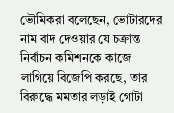ভৌমিকরা বলেছেন, ভোটারদের নাম বাদ দেওয়ার যে চক্রান্ত নির্বাচন কমিশনকে কাজে লাগিয়ে বিজেপি করছে, তার বিরুদ্ধে মমতার লড়াই গোটা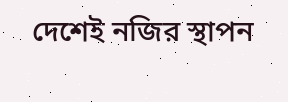দেশেই নজির স্থাপন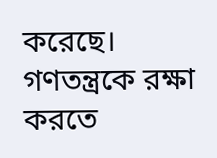করেছে। গণতন্ত্রকে রক্ষা করতে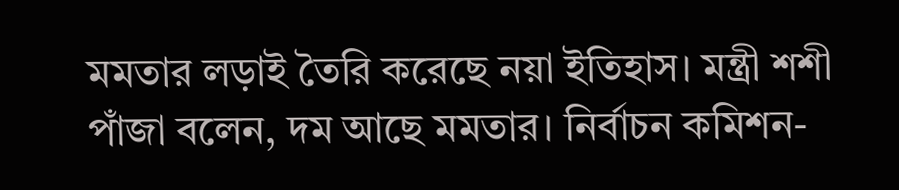মমতার লড়াই তৈরি করেছে নয়া ইতিহাস। মন্ত্রী শশী পাঁজা বলেন, দম আছে মমতার। নির্বাচন কমিশন-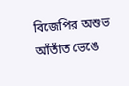বিজেপির অশুভ আঁতাঁত ভেঙে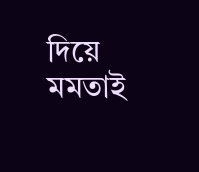দিয়ে মমতাই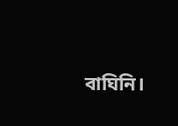বাঘিনি।